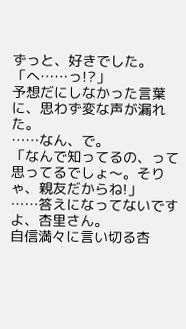ずっと、好きでした。
「へ……っ!?」
予想だにしなかった言葉に、思わず変な声が漏れた。
……なん、で。
「なんで知ってるの、って思ってるでしょ〜。そりゃ、親友だからね!」
……答えになってないですよ、杏里さん。
自信満々に言い切る杏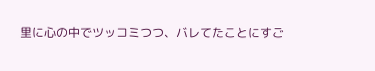里に心の中でツッコミつつ、バレてたことにすご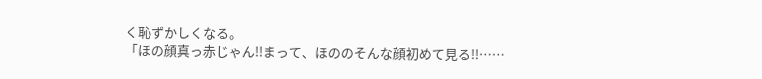く恥ずかしくなる。
「ほの顔真っ赤じゃん!!まって、ほののそんな顔初めて見る!!……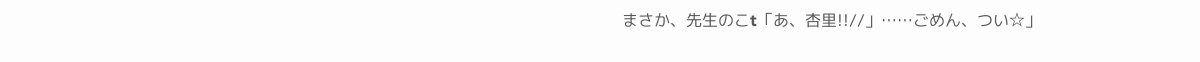まさか、先生のこt「あ、杏里!!//」……ごめん、つい☆」